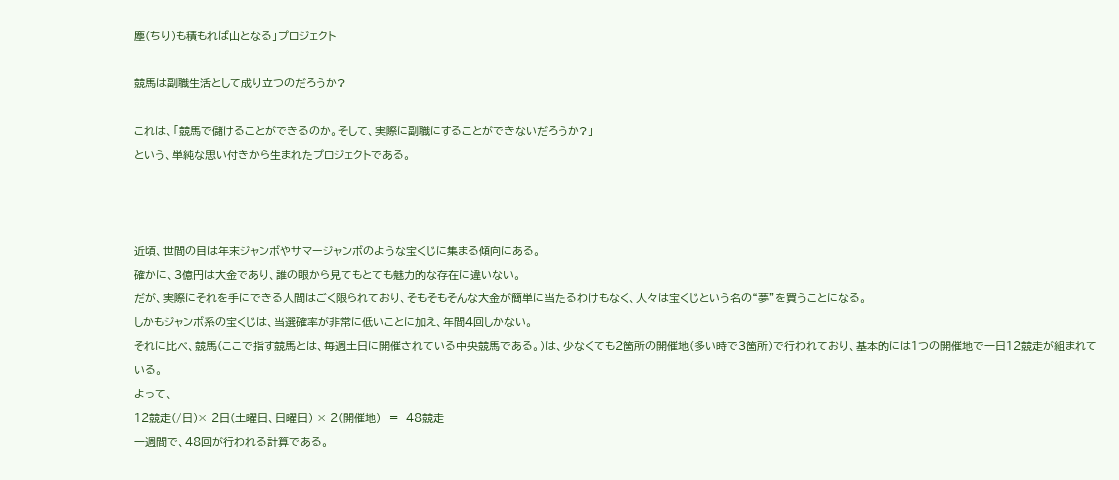塵(ちり)も積もれば山となる」プロジェクト

競馬は副職生活として成り立つのだろうか?

これは、「競馬で儲けることができるのか。そして、実際に副職にすることができないだろうか?」
という、単純な思い付きから生まれたプロジェクトである。



近頃、世間の目は年末ジャンボやサマージャンボのような宝くじに集まる傾向にある。
確かに、3億円は大金であり、誰の眼から見てもとても魅力的な存在に違いない。
だが、実際にそれを手にできる人間はごく限られており、そもそもそんな大金が簡単に当たるわけもなく、人々は宝くじという名の“夢”を買うことになる。
しかもジャンボ系の宝くじは、当選確率が非常に低いことに加え、年間4回しかない。
それに比べ、競馬(ここで指す競馬とは、毎週土日に開催されている中央競馬である。)は、少なくても2箇所の開催地(多い時で3箇所)で行われており、基本的には1つの開催地で一日12競走が組まれている。
よって、
12競走(/日)× 2日(土曜日、日曜日) × 2(開催地)  =  48競走
一週間で、48回が行われる計算である。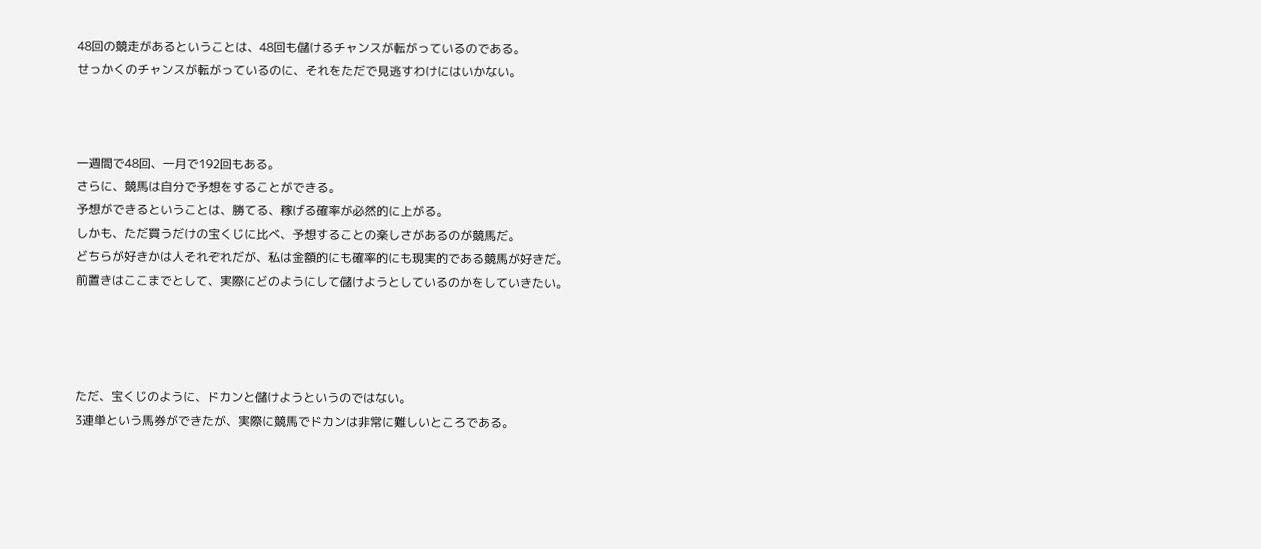48回の競走があるということは、48回も儲けるチャンスが転がっているのである。
せっかくのチャンスが転がっているのに、それをただで見逃すわけにはいかない。



一週間で48回、一月で192回もある。
さらに、競馬は自分で予想をすることができる。
予想ができるということは、勝てる、稼げる確率が必然的に上がる。
しかも、ただ買うだけの宝くじに比べ、予想することの楽しさがあるのが競馬だ。
どちらが好きかは人それぞれだが、私は金額的にも確率的にも現実的である競馬が好きだ。
前置きはここまでとして、実際にどのようにして儲けようとしているのかをしていきたい。




ただ、宝くじのように、ドカンと儲けようというのではない。
3連単という馬券ができたが、実際に競馬でドカンは非常に難しいところである。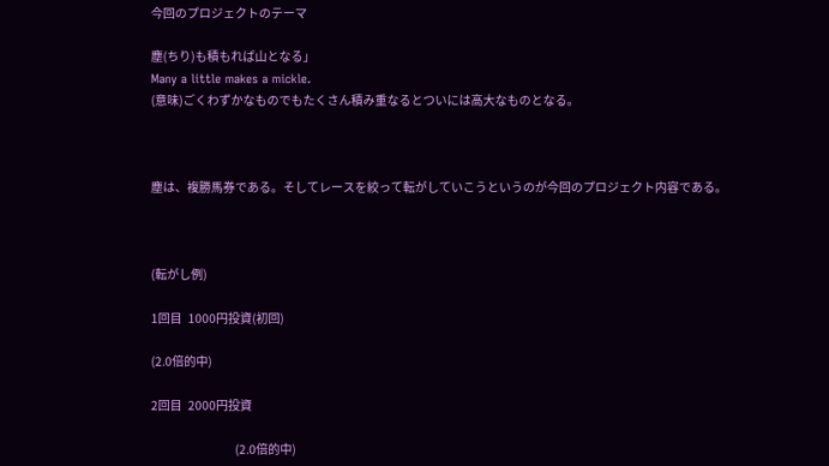今回のプロジェクトのテーマ

塵(ちり)も積もれば山となる」
Many a little makes a mickle.
(意味)ごくわずかなものでもたくさん積み重なるとついには高大なものとなる。



塵は、複勝馬券である。そしてレースを絞って転がしていこうというのが今回のプロジェクト内容である。



(転がし例)

1回目  1000円投資(初回)

(2.0倍的中)

2回目  2000円投資

                            (2.0倍的中)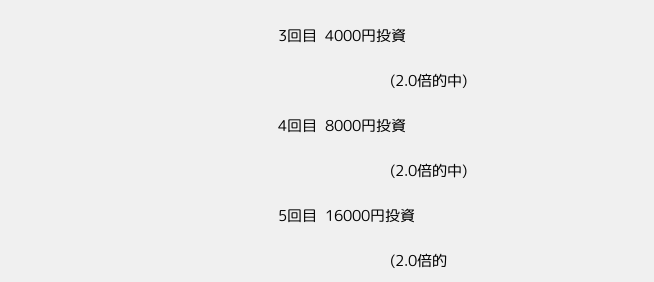3回目  4000円投資

                            (2.0倍的中)

4回目  8000円投資

                            (2.0倍的中)

5回目  16000円投資

                            (2.0倍的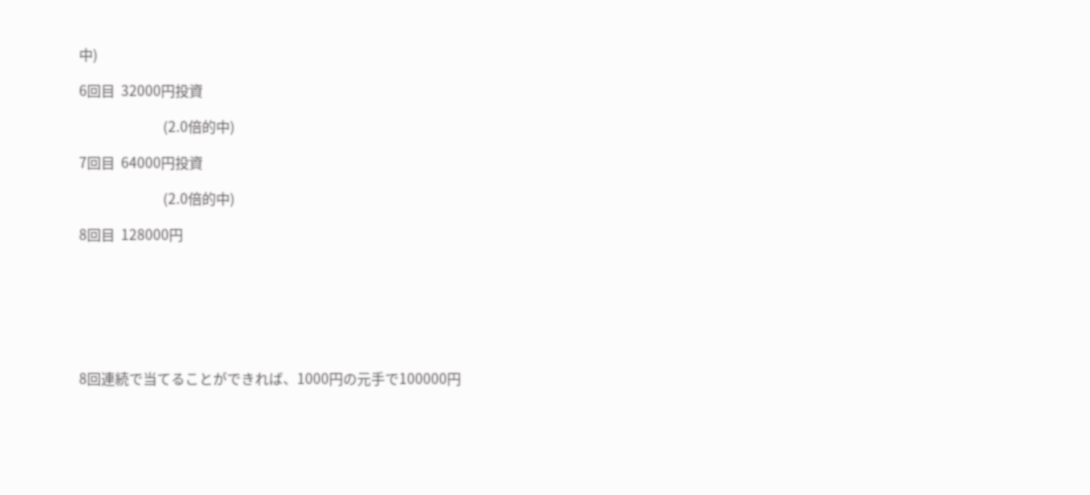中)

6回目  32000円投資

                            (2.0倍的中)

7回目  64000円投資

                            (2.0倍的中)

8回目  128000円







8回連続で当てることができれば、1000円の元手で100000円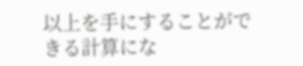以上を手にすることができる計算にな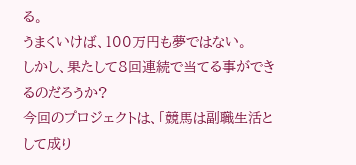る。
うまくいけば、100万円も夢ではない。
しかし、果たして8回連続で当てる事ができるのだろうか?
今回のプロジェクトは、「競馬は副職生活として成り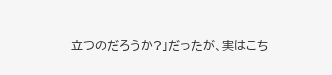立つのだろうか?」だったが、実はこち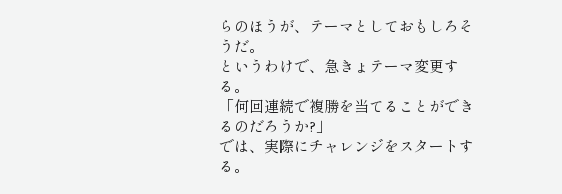らのほうが、テーマとしておもしろそうだ。
というわけで、急きょテーマ変更する。
「何回連続で複勝を当てることができるのだろうか?」
では、実際にチャレンジをスタートする。